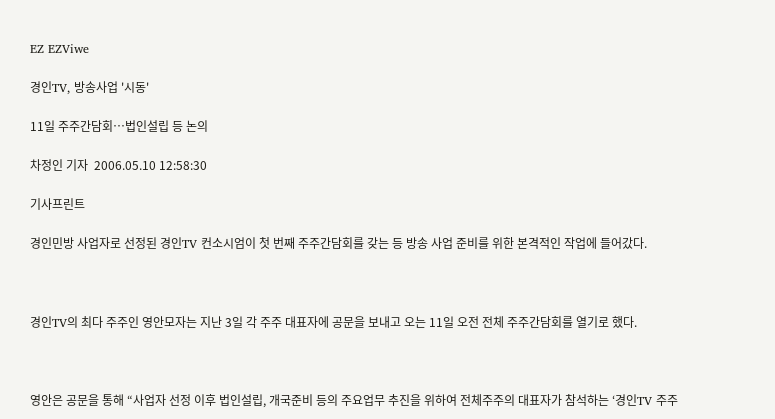EZ EZViwe

경인TV, 방송사업 '시동'

11일 주주간담회…법인설립 등 논의

차정인 기자  2006.05.10 12:58:30

기사프린트

경인민방 사업자로 선정된 경인TV 컨소시엄이 첫 번째 주주간담회를 갖는 등 방송 사업 준비를 위한 본격적인 작업에 들어갔다.



경인TV의 최다 주주인 영안모자는 지난 3일 각 주주 대표자에 공문을 보내고 오는 11일 오전 전체 주주간담회를 열기로 했다.



영안은 공문을 통해 “사업자 선정 이후 법인설립, 개국준비 등의 주요업무 추진을 위하여 전체주주의 대표자가 참석하는 ‘경인TV 주주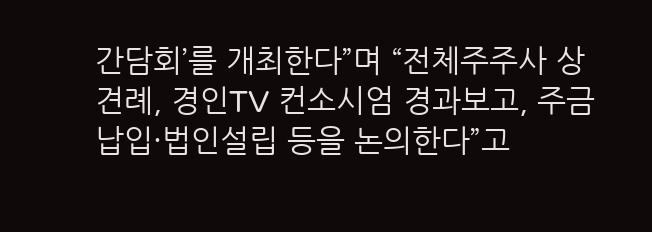간담회’를 개최한다”며 “전체주주사 상견례, 경인TV 컨소시엄 경과보고, 주금납입·법인설립 등을 논의한다”고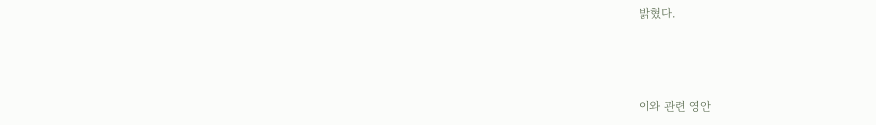밝혔다.



이와 관련 영안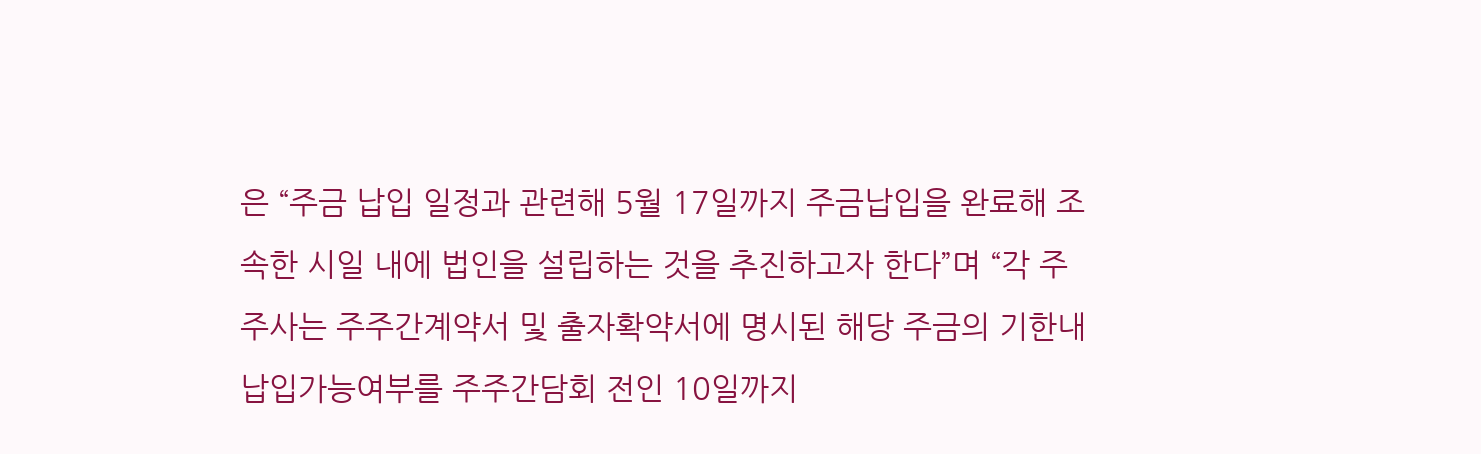은 “주금 납입 일정과 관련해 5월 17일까지 주금납입을 완료해 조속한 시일 내에 법인을 설립하는 것을 추진하고자 한다”며 “각 주주사는 주주간계약서 및 출자확약서에 명시된 해당 주금의 기한내 납입가능여부를 주주간담회 전인 10일까지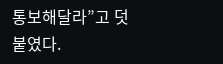통보해달라”고 덧붙였다.